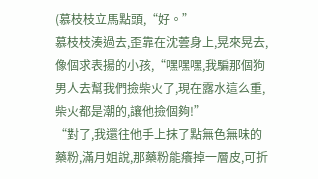(慕枝枝立馬點頭,“好。”
慕枝枝湊過去,歪靠在沈蕓身上,晃來晃去,像個求表揚的小孩,“嘿嘿嘿,我騙那個狗男人去幫我們撿柴火了,現在露水這么重,柴火都是潮的,讓他撿個夠!”
“對了,我還往他手上抹了點無色無味的藥粉,滿月姐說,那藥粉能癢掉一層皮,可折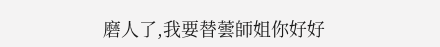磨人了,我要替蕓師姐你好好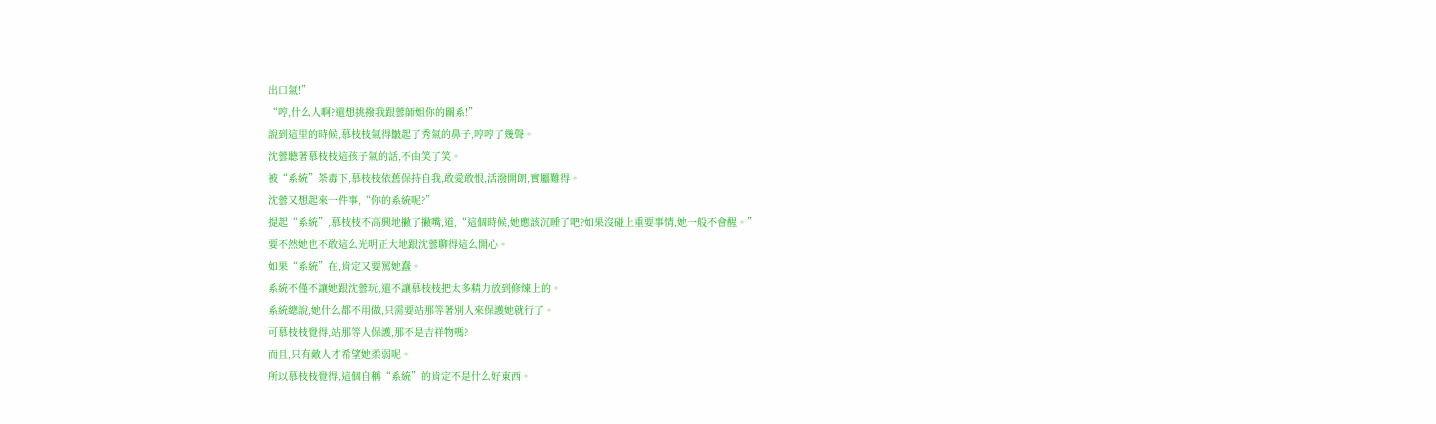出口氣!”
“哼,什么人啊?還想挑撥我跟蕓師姐你的關系!”
說到這里的時候,慕枝枝氣得皺起了秀氣的鼻子,哼哼了幾聲。
沈蕓聽著慕枝枝這孩子氣的話,不由笑了笑。
被“系統”荼毒下,慕枝枝依舊保持自我,敢愛敢恨,活潑開朗,實屬難得。
沈蕓又想起來一件事,“你的系統呢?”
提起“系統”,慕枝枝不高興地撇了撇嘴,道,“這個時候,她應該沉睡了吧?如果沒碰上重要事情,她一般不會醒。”
要不然她也不敢這么光明正大地跟沈蕓聊得這么開心。
如果“系統”在,肯定又要罵她蠢。
系統不僅不讓她跟沈蕓玩,還不讓慕枝枝把太多精力放到修煉上的。
系統總說,她什么都不用做,只需要站那等著別人來保護她就行了。
可慕枝枝覺得,站那等人保護,那不是吉祥物嗎?
而且,只有敵人才希望她柔弱呢。
所以慕枝枝覺得,這個自稱“系統”的肯定不是什么好東西。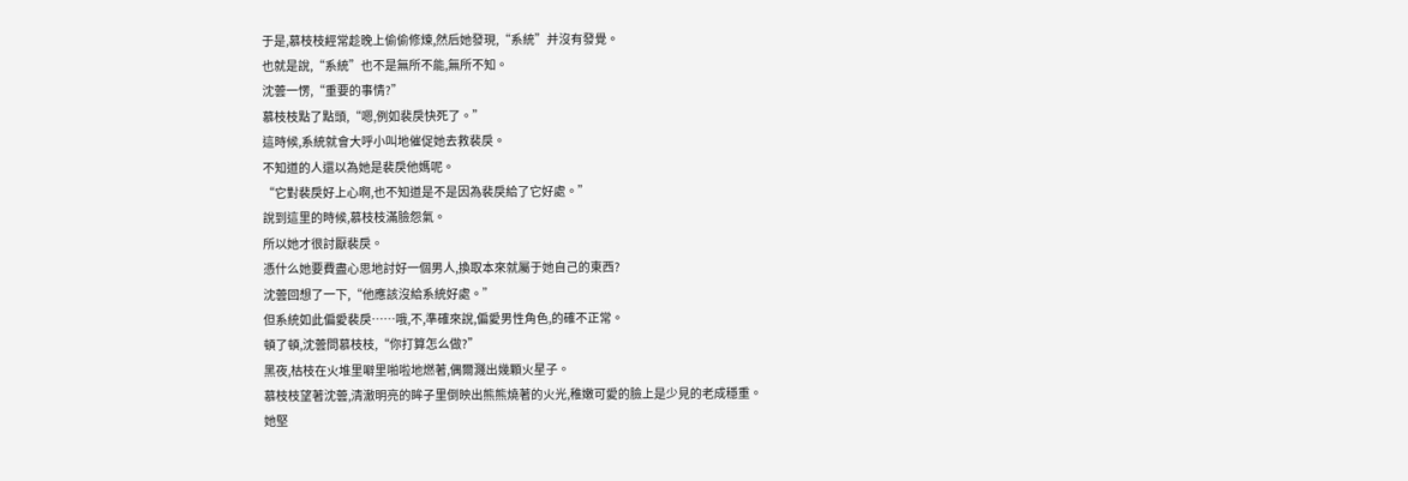于是,慕枝枝經常趁晚上偷偷修煉,然后她發現,“系統”并沒有發覺。
也就是說,“系統”也不是無所不能,無所不知。
沈蕓一愣,“重要的事情?”
慕枝枝點了點頭,“嗯,例如裴戾快死了。”
這時候,系統就會大呼小叫地催促她去救裴戾。
不知道的人還以為她是裴戾他媽呢。
“它對裴戾好上心啊,也不知道是不是因為裴戾給了它好處。”
說到這里的時候,慕枝枝滿臉怨氣。
所以她才很討厭裴戾。
憑什么她要費盡心思地討好一個男人,換取本來就屬于她自己的東西?
沈蕓回想了一下,“他應該沒給系統好處。”
但系統如此偏愛裴戾……哦,不,準確來說,偏愛男性角色,的確不正常。
頓了頓,沈蕓問慕枝枝,“你打算怎么做?”
黑夜,枯枝在火堆里噼里啪啦地燃著,偶爾濺出幾顆火星子。
慕枝枝望著沈蕓,清澈明亮的眸子里倒映出熊熊燒著的火光,稚嫩可愛的臉上是少見的老成穩重。
她堅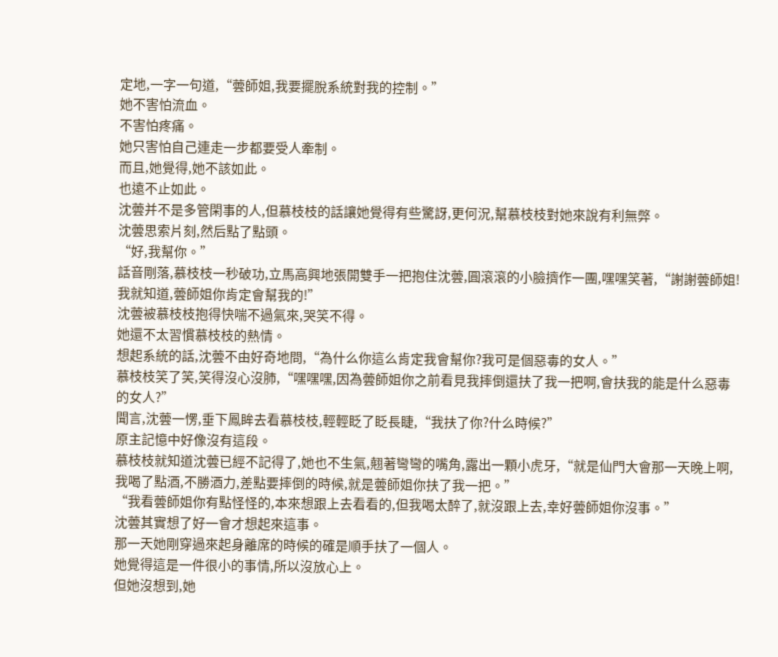定地,一字一句道,“蕓師姐,我要擺脫系統對我的控制。”
她不害怕流血。
不害怕疼痛。
她只害怕自己連走一步都要受人牽制。
而且,她覺得,她不該如此。
也遠不止如此。
沈蕓并不是多管閑事的人,但慕枝枝的話讓她覺得有些驚訝,更何況,幫慕枝枝對她來說有利無弊。
沈蕓思索片刻,然后點了點頭。
“好,我幫你。”
話音剛落,慕枝枝一秒破功,立馬高興地張開雙手一把抱住沈蕓,圓滾滾的小臉擠作一團,嘿嘿笑著,“謝謝蕓師姐!我就知道,蕓師姐你肯定會幫我的!”
沈蕓被慕枝枝抱得快喘不過氣來,哭笑不得。
她還不太習慣慕枝枝的熱情。
想起系統的話,沈蕓不由好奇地問,“為什么你這么肯定我會幫你?我可是個惡毒的女人。”
慕枝枝笑了笑,笑得沒心沒肺,“嘿嘿嘿,因為蕓師姐你之前看見我摔倒還扶了我一把啊,會扶我的能是什么惡毒的女人?”
聞言,沈蕓一愣,垂下鳳眸去看慕枝枝,輕輕眨了眨長睫,“我扶了你?什么時候?”
原主記憶中好像沒有這段。
慕枝枝就知道沈蕓已經不記得了,她也不生氣,翹著彎彎的嘴角,露出一顆小虎牙,“就是仙門大會那一天晚上啊,我喝了點酒,不勝酒力,差點要摔倒的時候,就是蕓師姐你扶了我一把。”
“我看蕓師姐你有點怪怪的,本來想跟上去看看的,但我喝太醉了,就沒跟上去,幸好蕓師姐你沒事。”
沈蕓其實想了好一會才想起來這事。
那一天她剛穿過來起身離席的時候的確是順手扶了一個人。
她覺得這是一件很小的事情,所以沒放心上。
但她沒想到,她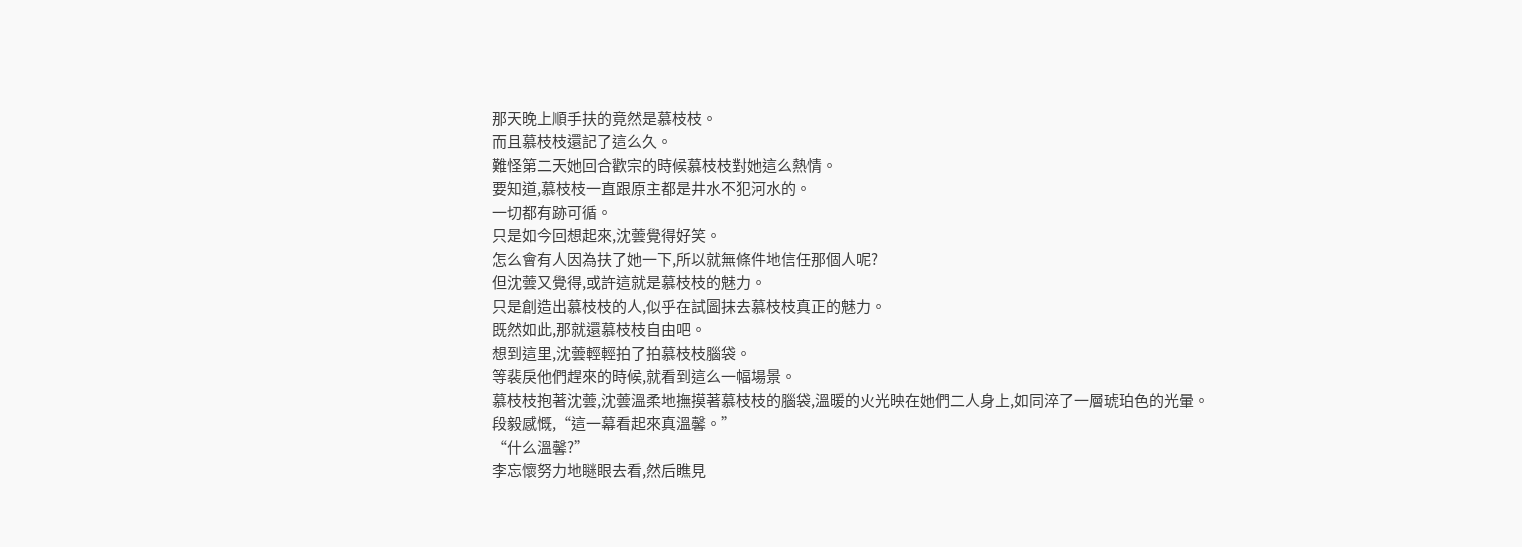那天晚上順手扶的竟然是慕枝枝。
而且慕枝枝還記了這么久。
難怪第二天她回合歡宗的時候慕枝枝對她這么熱情。
要知道,慕枝枝一直跟原主都是井水不犯河水的。
一切都有跡可循。
只是如今回想起來,沈蕓覺得好笑。
怎么會有人因為扶了她一下,所以就無條件地信任那個人呢?
但沈蕓又覺得,或許這就是慕枝枝的魅力。
只是創造出慕枝枝的人,似乎在試圖抹去慕枝枝真正的魅力。
既然如此,那就還慕枝枝自由吧。
想到這里,沈蕓輕輕拍了拍慕枝枝腦袋。
等裴戾他們趕來的時候,就看到這么一幅場景。
慕枝枝抱著沈蕓,沈蕓溫柔地撫摸著慕枝枝的腦袋,溫暖的火光映在她們二人身上,如同淬了一層琥珀色的光暈。
段毅感慨,“這一幕看起來真溫馨。”
“什么溫馨?”
李忘懷努力地瞇眼去看,然后瞧見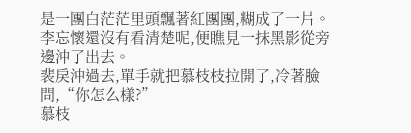是一團白茫茫里頭飄著紅團團,糊成了一片。
李忘懷還沒有看清楚呢,便瞧見一抹黑影從旁邊沖了出去。
裴戾沖過去,單手就把慕枝枝拉開了,冷著臉問,“你怎么樣?”
慕枝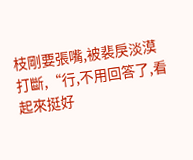枝剛要張嘴,被裴戾淡漠打斷,“行,不用回答了,看起來挺好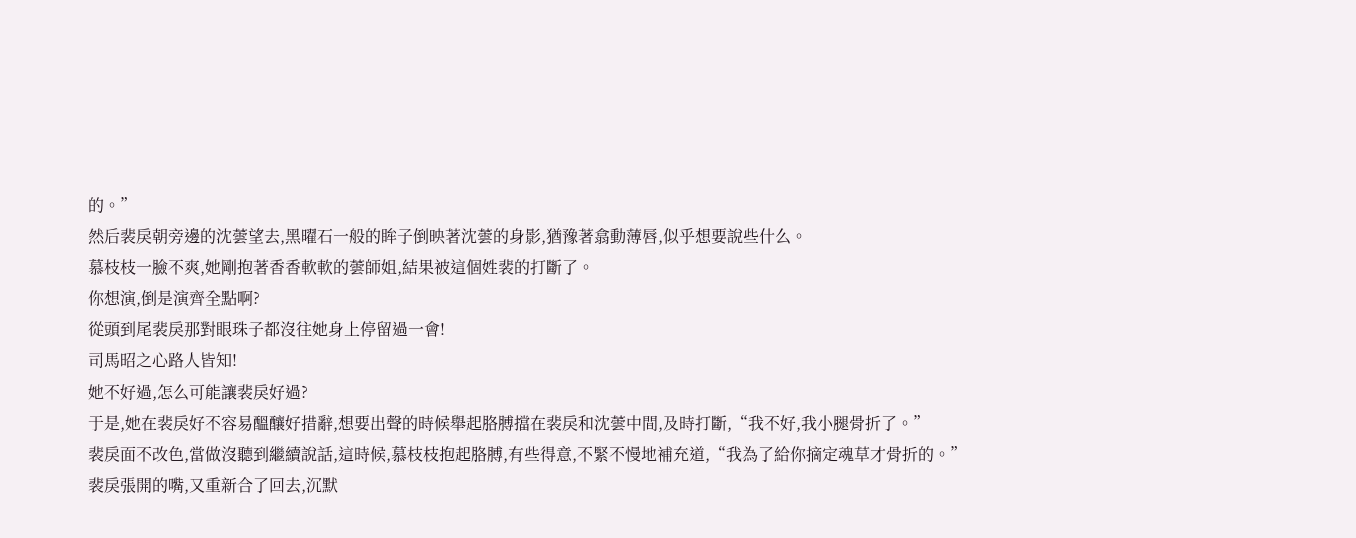的。”
然后裴戾朝旁邊的沈蕓望去,黑曜石一般的眸子倒映著沈蕓的身影,猶豫著翕動薄唇,似乎想要說些什么。
慕枝枝一臉不爽,她剛抱著香香軟軟的蕓師姐,結果被這個姓裴的打斷了。
你想演,倒是演齊全點啊?
從頭到尾裴戾那對眼珠子都沒往她身上停留過一會!
司馬昭之心路人皆知!
她不好過,怎么可能讓裴戾好過?
于是,她在裴戾好不容易醞釀好措辭,想要出聲的時候舉起胳膊擋在裴戾和沈蕓中間,及時打斷,“我不好,我小腿骨折了。”
裴戾面不改色,當做沒聽到繼續說話,這時候,慕枝枝抱起胳膊,有些得意,不緊不慢地補充道,“我為了給你摘定魂草才骨折的。”
裴戾張開的嘴,又重新合了回去,沉默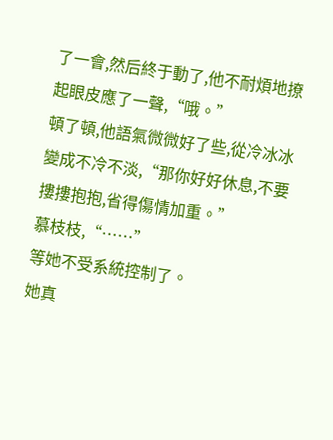了一會,然后終于動了,他不耐煩地撩起眼皮應了一聲,“哦。”
頓了頓,他語氣微微好了些,從冷冰冰變成不冷不淡,“那你好好休息,不要摟摟抱抱,省得傷情加重。”
慕枝枝,“……”
等她不受系統控制了。
她真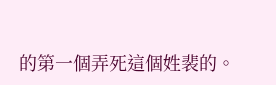的第一個弄死這個姓裴的。